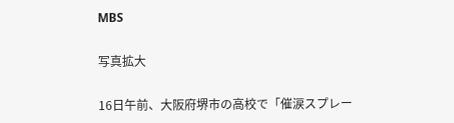MBS

写真拡大

16日午前、大阪府堺市の高校で「催涙スプレー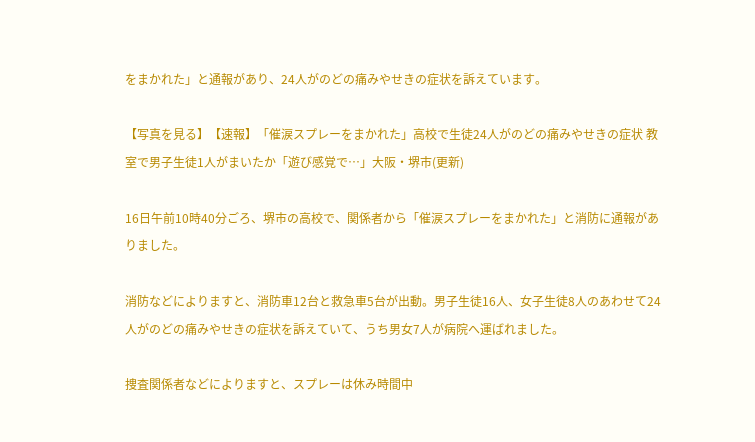をまかれた」と通報があり、24人がのどの痛みやせきの症状を訴えています。

【写真を見る】【速報】「催涙スプレーをまかれた」高校で生徒24人がのどの痛みやせきの症状 教室で男子生徒1人がまいたか「遊び感覚で…」大阪・堺市(更新)

16日午前10時40分ごろ、堺市の高校で、関係者から「催涙スプレーをまかれた」と消防に通報がありました。

消防などによりますと、消防車12台と救急車5台が出動。男子生徒16人、女子生徒8人のあわせて24人がのどの痛みやせきの症状を訴えていて、うち男女7人が病院へ運ばれました。

捜査関係者などによりますと、スプレーは休み時間中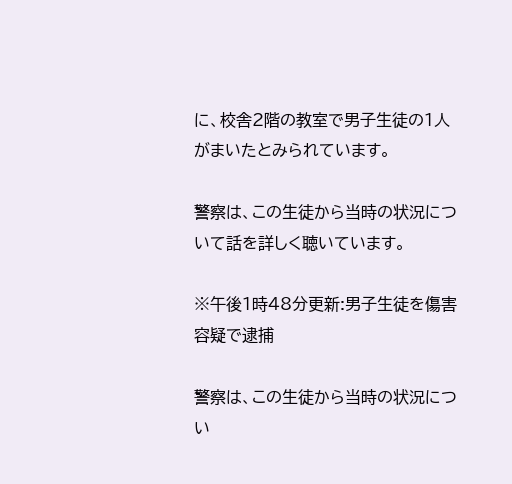に、校舎2階の教室で男子生徒の1人がまいたとみられています。

警察は、この生徒から当時の状況について話を詳しく聴いています。

※午後1時48分更新:男子生徒を傷害容疑で逮捕

警察は、この生徒から当時の状況につい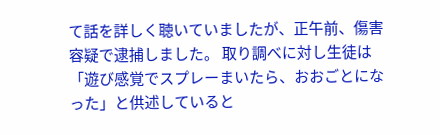て話を詳しく聴いていましたが、正午前、傷害容疑で逮捕しました。 取り調べに対し生徒は「遊び感覚でスプレーまいたら、おおごとになった」と供述していると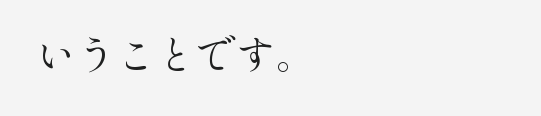いうことです。